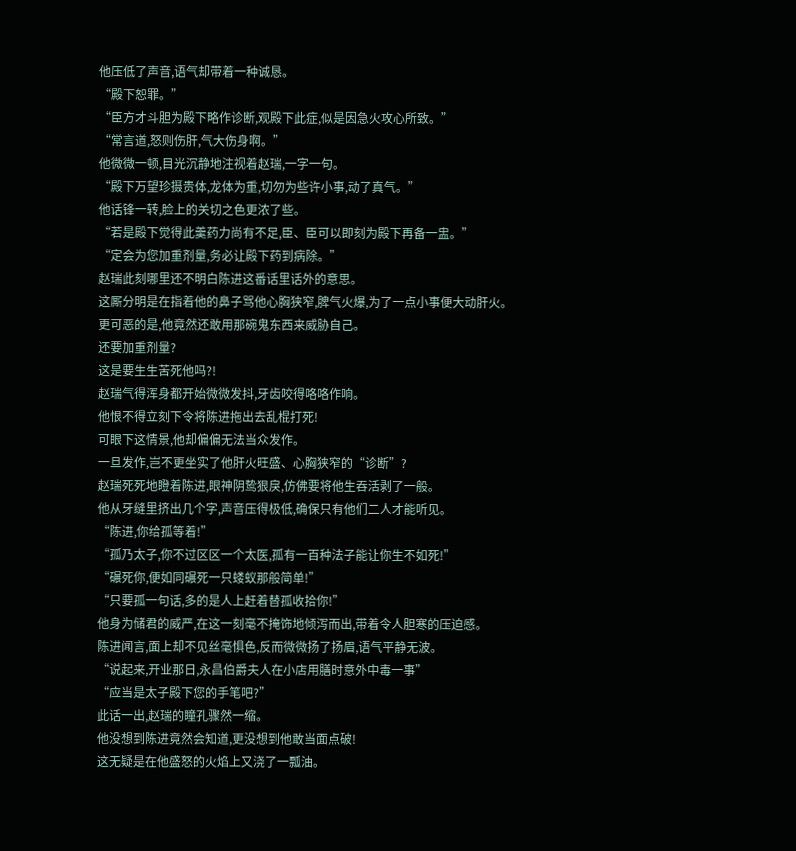他压低了声音,语气却带着一种诚恳。
“殿下恕罪。”
“臣方才斗胆为殿下略作诊断,观殿下此症,似是因急火攻心所致。”
“常言道,怒则伤肝,气大伤身啊。”
他微微一顿,目光沉静地注视着赵瑞,一字一句。
“殿下万望珍摄贵体,龙体为重,切勿为些许小事,动了真气。”
他话锋一转,脸上的关切之色更浓了些。
“若是殿下觉得此羹药力尚有不足,臣、臣可以即刻为殿下再备一盅。”
“定会为您加重剂量,务必让殿下药到病除。”
赵瑞此刻哪里还不明白陈进这番话里话外的意思。
这厮分明是在指着他的鼻子骂他心胸狭窄,脾气火爆,为了一点小事便大动肝火。
更可恶的是,他竟然还敢用那碗鬼东西来威胁自己。
还要加重剂量?
这是要生生苦死他吗?!
赵瑞气得浑身都开始微微发抖,牙齿咬得咯咯作响。
他恨不得立刻下令将陈进拖出去乱棍打死!
可眼下这情景,他却偏偏无法当众发作。
一旦发作,岂不更坐实了他肝火旺盛、心胸狭窄的“诊断”?
赵瑞死死地瞪着陈进,眼神阴鸷狠戾,仿佛要将他生吞活剥了一般。
他从牙缝里挤出几个字,声音压得极低,确保只有他们二人才能听见。
“陈进,你给孤等着!”
“孤乃太子,你不过区区一个太医,孤有一百种法子能让你生不如死!”
“碾死你,便如同碾死一只蝼蚁那般简单!”
“只要孤一句话,多的是人上赶着替孤收拾你!”
他身为储君的威严,在这一刻毫不掩饰地倾泻而出,带着令人胆寒的压迫感。
陈进闻言,面上却不见丝毫惧色,反而微微扬了扬眉,语气平静无波。
“说起来,开业那日,永昌伯爵夫人在小店用膳时意外中毒一事”
“应当是太子殿下您的手笔吧?”
此话一出,赵瑞的瞳孔骤然一缩。
他没想到陈进竟然会知道,更没想到他敢当面点破!
这无疑是在他盛怒的火焰上又浇了一瓢油。